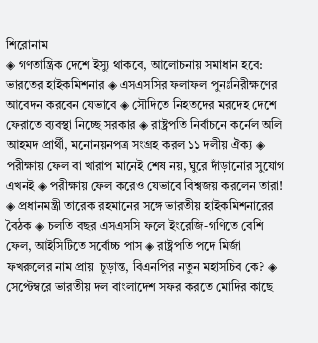শিরোনাম
◈ গণতান্ত্রিক দেশে ইস্যু থাকবে, আলোচনায় সমাধান হবে: ভারতের হাইকমিশনার ◈ এসএসসির ফলাফল পুনঃনিরীক্ষণের আবেদন করবেন যেভাবে ◈ সৌদিতে নিহতদের মরদেহ দেশে ফেরাতে ব্যবস্থা নিচ্ছে সরকার ◈ রাষ্ট্রপতি নির্বাচনে কর্নেল অলি আহমদ প্রার্থী, মনোনয়নপত্র সংগ্রহ করল ১১ দলীয় ঐক্য ◈ পরীক্ষায় ফেল বা খারাপ মানেই শেষ নয়, ঘুরে দাঁড়ানোর সুযোগ এখনই ◈ পরীক্ষায় ফেল করেও যেভাবে বিশ্বজয় করলেন তারা! ◈ প্রধানমন্ত্রী তারেক রহমানের সঙ্গে ভারতীয় হাইকমিশনারের বৈঠক ◈ চলতি বছর এসএসসি ফলে ইংরেজি-গণিতে বেশি ফেল, আইসিটিতে সর্বোচ্চ পাস ◈ রাষ্ট্রপতি পদে মির্জা ফখরুলের নাম প্রায়  চূড়ান্ত, বিএনপির নতুন মহাসচিব কে? ◈ সে‌প্টেম্ব‌রে ভারতীয় দল বাংলা‌দে‌শ সফর করতে মো‌দির কা‌ছে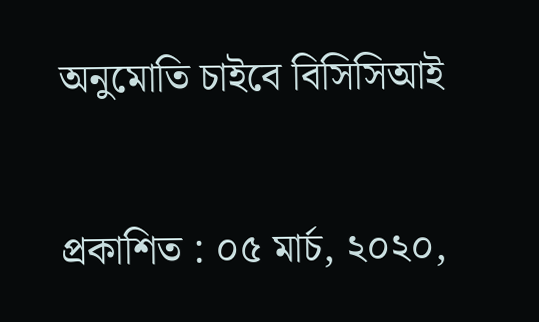অনু‌মো‌তি চাইবে বি‌সি‌সিআই

প্রকাশিত : ০৫ মার্চ, ২০২০,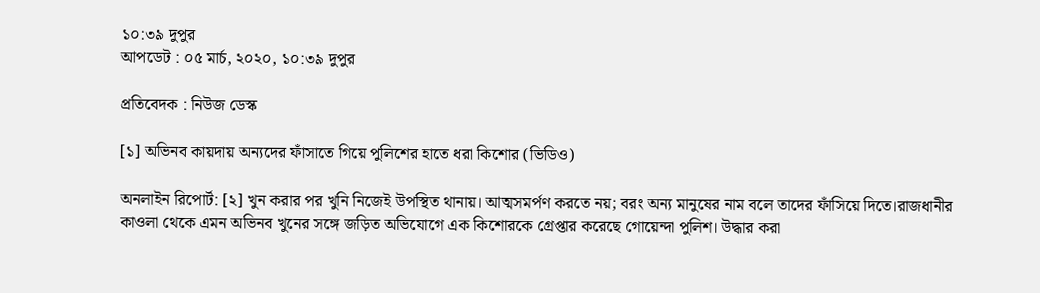১০:৩৯ দুপুর
আপডেট : ০৫ মার্চ, ২০২০, ১০:৩৯ দুপুর

প্রতিবেদক : নিউজ ডেস্ক

[১] অভিনব কায়দায় অন্যদের ফাঁসাতে গিয়ে পুলিশের হাতে ধরা কিশোর (ভিডিও)

অনলাইন রিপোর্ট: [২] খুন করার পর খুনি নিজেই উপস্থিত থানায়। আত্মসমর্পণ করতে নয়; বরং অন্য মানুষের নাম বলে তাদের ফাঁসিয়ে দিতে।রাজধানীর কাওলা থেকে এমন অভিনব খুনের সঙ্গে জড়িত অভিযোগে এক কিশোরকে গ্রেপ্তার করেছে গোয়েন্দা পুলিশ। উদ্ধার করা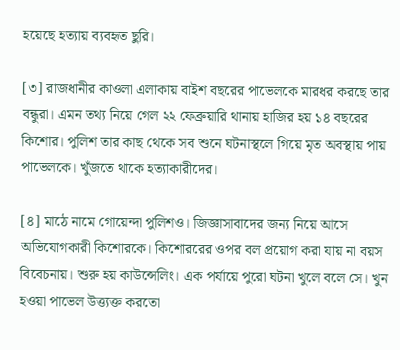হয়েছে হত্যায় ব্যবহৃত ছুরি।

[৩] রাজধানীর কাওলা এলাকায় বাইশ বছরের পাভেলকে মারধর করছে তার বন্ধুরা। এমন তথ্য নিয়ে গেল ২২ ফেব্রুয়ারি থানায় হাজির হয় ১৪ বছরের কিশোর। পুলিশ তার কাছ থেকে সব শুনে ঘটনাস্থলে গিয়ে মৃত অবস্থায় পায় পাভেলকে। খুঁজতে থাকে হত্যাকারীদের।

[৪] মাঠে নামে গোয়েন্দা পুলিশও। জিজ্ঞাসাবাদের জন্য নিয়ে আসে অভিযোগকারী কিশোরকে। কিশোররের ওপর বল প্রয়োগ করা যায় না বয়স বিবেচনায়। শুরু হয় কাউন্সেলিং। এক পর্যায়ে পুরো ঘটনা খুলে বলে সে। খুন হওয়া পাভেল উত্ত্যক্ত করতো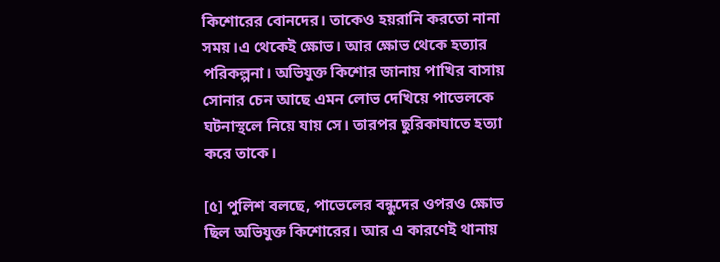কিশোরের বোনদের। তাকেও হয়রানি করতো নানা সময়।এ থেকেই ক্ষোভ। আর ক্ষোভ থেকে হত্যার পরিকল্পনা। অভিযুক্ত কিশোর জানায় পাখির বাসায় সোনার চেন আছে এমন লোভ দেখিয়ে পাভেলকে ঘটনাস্থলে নিয়ে যায় সে। তারপর ছুরিকাঘাতে হত্যা করে তাকে।

[৫] পুলিশ বলছে, পাভেলের বন্ধুদের ওপরও ক্ষোভ ছিল অভিযুক্ত কিশোরের। আর এ কারণেই থানায়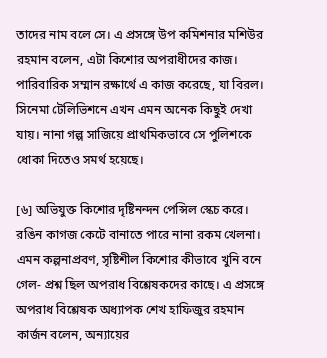তাদের নাম বলে সে। এ প্রসঙ্গে উপ কমিশনার মশিউর রহমান বলেন, এটা কিশোর অপরাধীদের কাজ। পারিবারিক সম্মান রক্ষার্থে এ কাজ করেছে, যা বিরল। সিনেমা টেলিভিশনে এখন এমন অনেক কিছুই দেখা যায়। নানা গল্প সাজিয়ে প্রাথমিকভাবে সে পুলিশকে ধোকা দিতেও সমর্থ হয়েছে।

[৬] অভিযুক্ত কিশোর দৃষ্টিনন্দন পেন্সিল স্কেচ করে। রঙিন কাগজ কেটে বানাতে পারে নানা রকম খেলনা। এমন কল্পনাপ্রবণ, সৃষ্টিশীল কিশোর কীভাবে খুনি বনে গেল- প্রশ্ন ছিল অপরাধ বিশ্লেষকদের কাছে। এ প্রসঙ্গে অপরাধ বিশ্লেষক অধ্যাপক শেখ হাফিজুর রহমান কার্জন বলেন, অন্যায়ের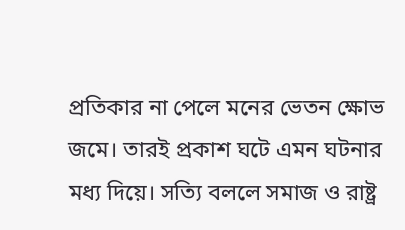প্রতিকার না পেলে মনের ভেতন ক্ষোভ জমে। তারই প্রকাশ ঘটে এমন ঘটনার মধ্য দিয়ে। সত্যি বললে সমাজ ও রাষ্ট্র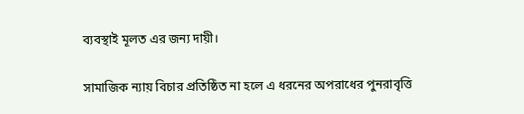ব্যবস্থাই মূলত এর জন্য দায়ী।

সামাজিক ন্যায় বিচার প্রতিষ্ঠিত না হলে এ ধরনের অপরাধের পুনরাবৃত্তি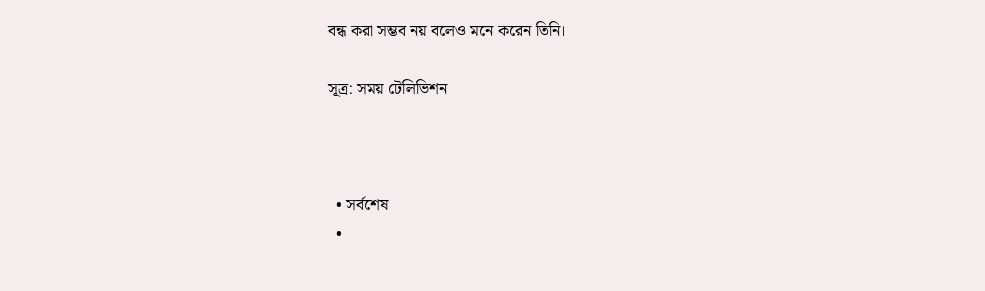বন্ধ করা সম্ভব নয় বলেও মনে করেন তিনি।

সূত্র: সময় টেলিভিশন



  • সর্বশেষ
  •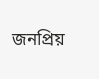জনপ্রিয়